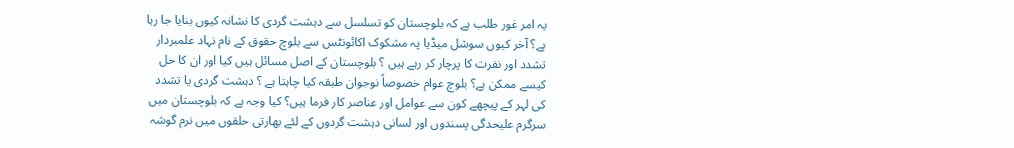یہ امر غور طلب ہے کہ بلوچستان کو تسلسل سے دہشت گردی کا نشانہ کیوں بنایا جا رہا ہے؟ آخر کیوں سوشل میڈیا پہ مشکوک اکائونٹس سے بلوچ حقوق کے نام نہاد علمبردار تشدد اور نفرت کا پرچار کر رہے ہیں ؟ بلوچستان کے اصل مسائل ہیں کیا اور ان کا حل کیسے ممکن ہے؟ بلوچ عوام خصوصاً نوجوان طبقہ کیا چاہتا ہے ؟ دہشت گردی یا تشدد کی لہر کے پیچھے کون سے عوامل اور عناصر کار فرما ہیں؟ کیا وجہ ہے کہ بلوچستان میں سرگرم علیحدگی پسندوں اور لسانی دہشت گردوں کے لئے بھارتی حلقوں میں نرم گوشہ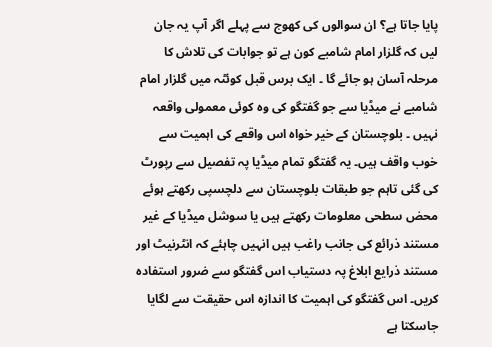پایا جاتا ہے؟ ان سوالوں کی کھوج سے پہلے اگر آپ یہ جان لیں کہ گلزار امام شامبے کون ہے تو جوابات کی تلاش کا مرحلہ آسان ہو جائے گا ۔ ایک برس قبل کوئٹہ میں گلزار امام شامبے نے میڈیا سے جو گفتگو کی وہ کوئی معمولی واقعہ نہیں ۔ بلوچستان کے خیر خواہ اس واقعے کی اہمیت سے خوب واقف ہیں۔ یہ گفتگو تمام میڈیا پہ تفصیل سے رپورٹ کی گئی تاہم جو طبقات بلوچستان سے دلچسپی رکھتے ہوئے محض سطحی معلومات رکھتے ہیں یا سوشل میڈیا کے غیر مستند ذرائع کی جانب راغب ہیں انہیں چاہئے کہ انٹرنیٹ اور مستند ذرایع ابلاغ پہ دستیاب اس گفتگو سے ضرور استفادہ کریں۔ اس گفتگو کی اہمیت کا اندازہ اس حقیقت سے لگایا جاسکتا ہے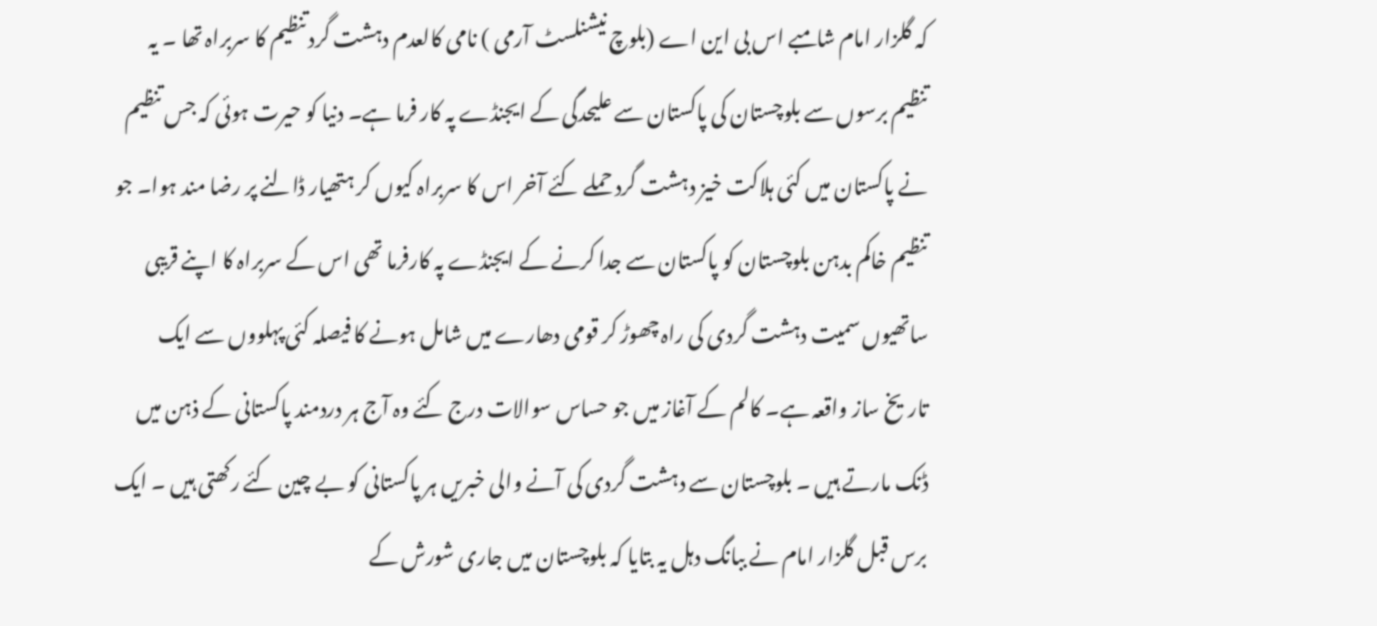کہ گلزار امام شامبے اس بی این اے (بلوچ نیشنلسٹ آرمی ) نامی کالعدم دہشت گرد تنظیم کا سربراہ تھا ۔ یہ تنظیم برسوں سے بلوچستان کی پاکستان سے علیحدگی کے ایجنڈے پہ کار فرما ہے۔ دنیا کو حیرت ہوئی کہ جس تنظیم نے پاکستان میں کئی ہلاکت خیز دہشت گرد حملے کئے آخر اس کا سربراہ کیوں کر ہتھیار ڈالنے پر رضا مند ہوا۔ جو تنظیم خاکم بدہن بلوچستان کو پاکستان سے جدا کرنے کے ایجنڈے پہ کارفرما تھی اس کے سربراہ کا اپنے قریبی ساتھیوں سمیت دہشت گردی کی راہ چھوڑ کر قومی دھارے میں شامل ہونے کا فیصلہ کئی پہلووں سے ایک تاریخ ساز واقعہ ہے۔ کالم کے آغاز میں جو حساس سوالات درج کئے وہ آج ہر دردمند پاکستانی کے ذہن میں ڈنک مارتے ہیں ۔ بلوچستان سے دہشت گردی کی آنے والی خبریں ہر پاکستانی کو بے چین کئے رکھتی ہیں ۔ ایک برس قبل گلزار امام نے ببانگ دہل یہ بتایا کہ بلوچستان میں جاری شورش کے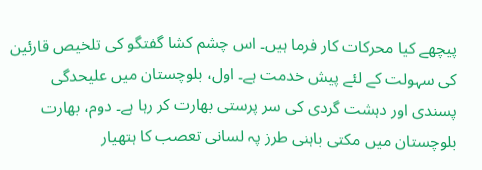پیچھے کیا محرکات کار فرما ہیں۔ اس چشم کشا گفتگو کی تلخیص قارئین کی سہولت کے لئے پیش خدمت ہے۔ اول، بلوچستان میں علیحدگی پسندی اور دہشت گردی کی سر پرستی بھارت کر رہا ہے۔ دوم، بھارت بلوچستان میں مکتی باہنی طرز پہ لسانی تعصب کا ہتھیار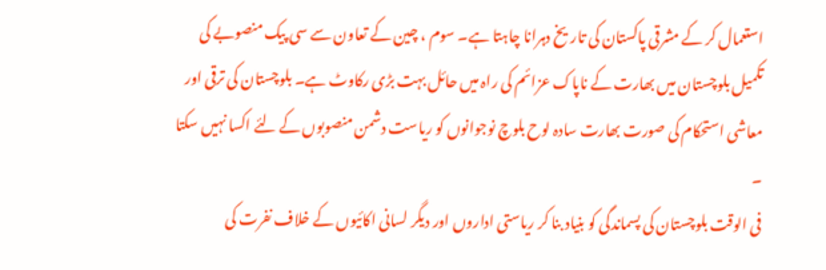استعمال کر کے مشرقی پاکستان کی تاریخ دہرانا چاہتا ہے۔ سوم ، چین کے تعاون سے سی پیک منصوبے کی تکمیل بلوچستان میں بھارت کے ناپاک عزائم کی راہ میں حائل بہت بڑی رکاوٹ ہے۔ بلوچستان کی ترقی اور معاشی استحکام کی صورت بھارت سادہ لوح بلوچ نوجوانوں کو ریاست دشمن منصوبوں کے لئے اکسا نہیں سکتا ۔
فی الوقت بلوچستان کی پسماندگی کو بنیاد بنا کر ریاستی اداروں اور دیگر لسانی اکائیوں کے خلاف نفرت کی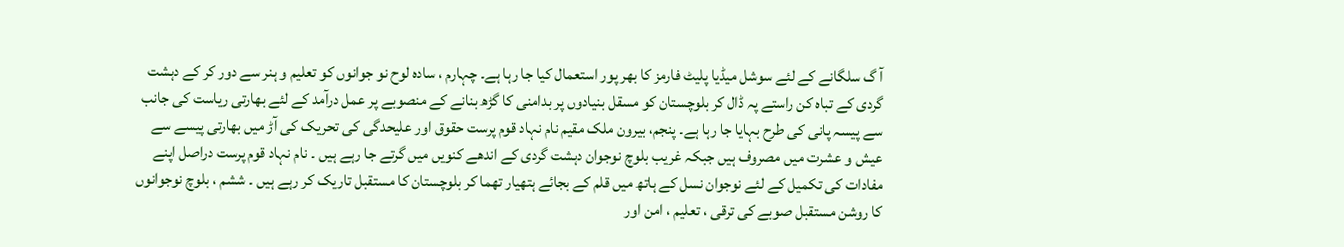آ گ سلگانے کے لئے سوشل میڈیا پلیٹ فارمز کا بھر پور استعمال کیا جا رہا ہے۔ چہارم ، سادہ لوح نو جوانوں کو تعلیم و ہنر سے دور کر کے دہشت گردی کے تباہ کن راستے پہ ڈال کر بلوچستان کو مسقل بنیادوں پر بدامنی کا گڑھ بنانے کے منصوبے پر عمل درآمد کے لئے بھارتی ریاست کی جانب سے پیسہ پانی کی طرح بہایا جا رہا ہے۔ پنجم، بیرون ملک مقیم نام نہاد قوم پرست حقوق اور علیحدگی کی تحریک کی آڑ میں بھارتی پیسے سے عیش و عشرت میں مصروف ہیں جبکہ غریب بلوچ نوجوان دہشت گردی کے اندھے کنویں میں گرتے جا رہے ہیں ۔ نام نہاد قوم پرست دراصل اپنے مفادات کی تکمیل کے لئے نوجوان نسل کے ہاتھ میں قلم کے بجائے ہتھیار تھما کر بلوچستان کا مستقبل تاریک کر رہے ہیں ۔ ششم ، بلوچ نوجوانوں کا روشن مستقبل صوبے کی ترقی ، تعلیم ، امن اور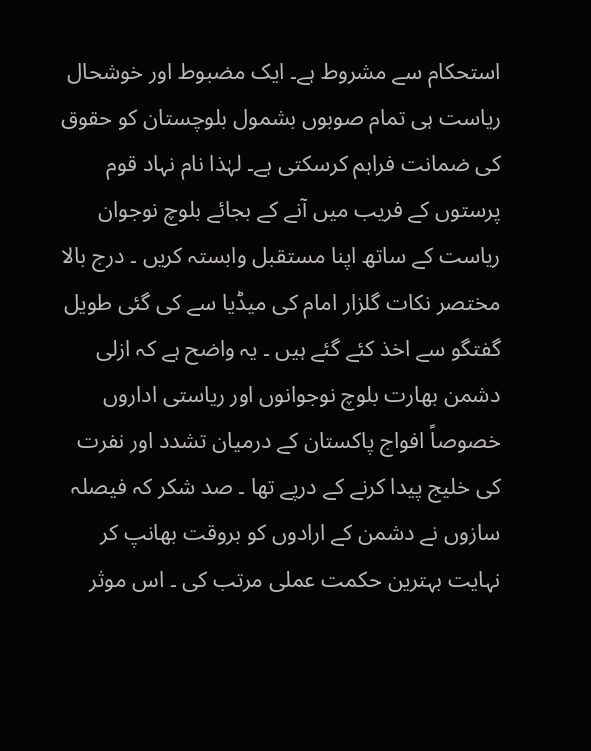استحکام سے مشروط ہے۔ ایک مضبوط اور خوشحال ریاست ہی تمام صوبوں بشمول بلوچستان کو حقوق کی ضمانت فراہم کرسکتی ہے۔ لہٰذا نام نہاد قوم پرستوں کے فریب میں آنے کے بجائے بلوچ نوجوان ریاست کے ساتھ اپنا مستقبل وابستہ کریں ۔ درج بالا مختصر نکات گلزار امام کی میڈیا سے کی گئی طویل گفتگو سے اخذ کئے گئے ہیں ۔ یہ واضح ہے کہ ازلی دشمن بھارت بلوچ نوجوانوں اور ریاستی اداروں خصوصاً افواج پاکستان کے درمیان تشدد اور نفرت کی خلیج پیدا کرنے کے درپے تھا ۔ صد شکر کہ فیصلہ سازوں نے دشمن کے ارادوں کو بروقت بھانپ کر نہایت بہترین حکمت عملی مرتب کی ۔ اس موثر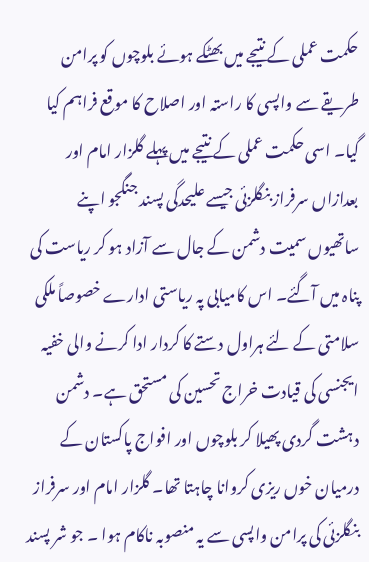حکمت عملی کے نتیجے میں بھٹکے ہوئے بلوچوں کو پرامن طریقے سے واپسی کا راستہ اور اصلاح کا موقع فراہم کیا گیا۔ اسی حکمت عملی کے نتیجے میں پہلے گلزار امام اور بعدازاں سرفراز بنگلزئی جیسے علیحدگی پسند جنگجو اپنے ساتھیوں سمیت دشمن کے جال سے آزاد ہو کر ریاست کی پناہ میں آگئے۔ اس کامیابی پہ ریاستی ادارے خصوصاً ملکی سلامتی کے لئے ہراول دستے کا کردار ادا کرنے والی خفیہ ایجنسی کی قیادت خراج تحسین کی مستحق ہے۔ دشمن دہشت گردی پھیلا کر بلوچوں اور افواج پاکستان کے درمیان خوں ریزی کروانا چاہتا تھا۔ گلزار امام اور سرفراز بنگلزئی کی پرامن واپسی سے یہ منصوبہ ناکام ہوا ۔ جو شر پسند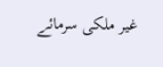غیر ملکی سرمائے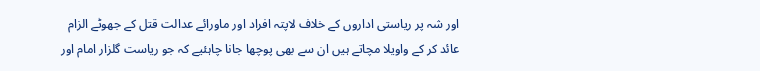اور شہ پر ریاستی اداروں کے خلاف لاپتہ افراد اور ماورائے عدالت قتل کے جھوٹے الزام عائد کر کے واویلا مچاتے ہیں ان سے بھی پوچھا جانا چاہئیے کہ جو ریاست گلزار امام اور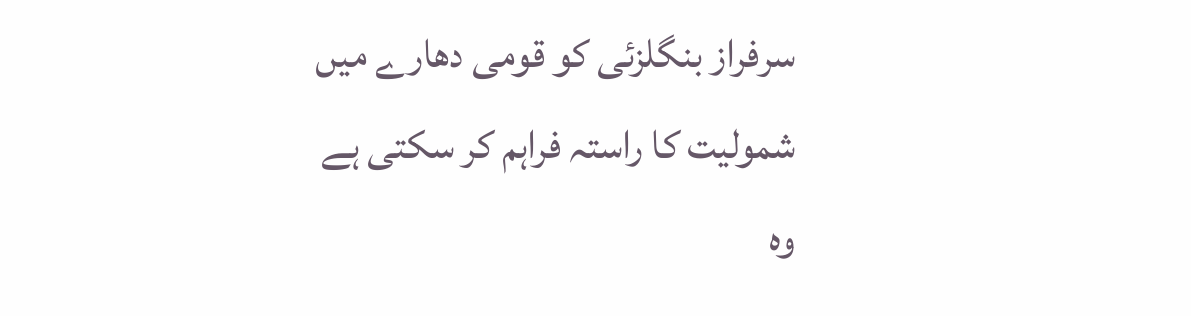سرفراز بنگلزئی کو قومی دھارے میں شمولیت کا راستہ فراہم کر سکتی ہے وہ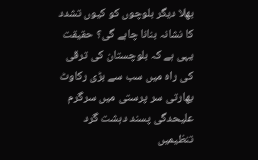بھلا دیگر بلوچوں کو کیوں تشدد کا نشانہ بنانا چاہے گی؟ حقیقت یہی ہے کہ بلوچستان کی ترقی کی راہ میں سب سے بڑی رکاوٹ بھارتی سر پرستی میں سرگرم علیحدگی پسند دہشت گرد تنظیمیں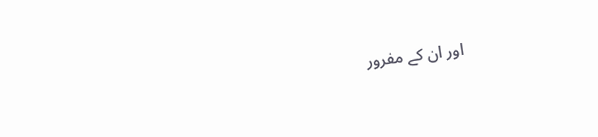اور ان کے مفرور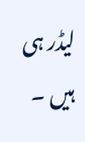لیڈر ہی ہیں ۔